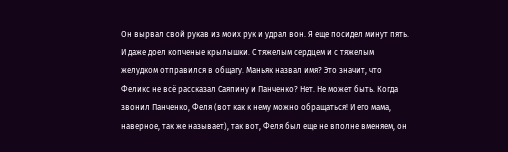Он вырвал свой рукав из моих рук и удрал вон. Я еще посидел минут пять. И даже доел копченые крылышки. С тяжелым сердцем и с тяжелым желудком отправился в общагу. Маньяк назвал имя? Это значит, что Феликс не всё рассказал Саяпину и Панченко? Нет. Не может быть. Когда звонил Панченко, Феля (вот как к нему можно обращаться! И его мама, наверное, так же называет), так вот, Феля был еще не вполне вменяем, он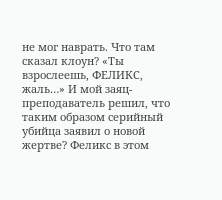не мог наврать. Что там сказал клоун? «Ты взрослеешь, ФЕЛИКС, жаль…» И мой заяц-преподаватель решил, что таким образом серийный убийца заявил о новой жертве? Феликс в этом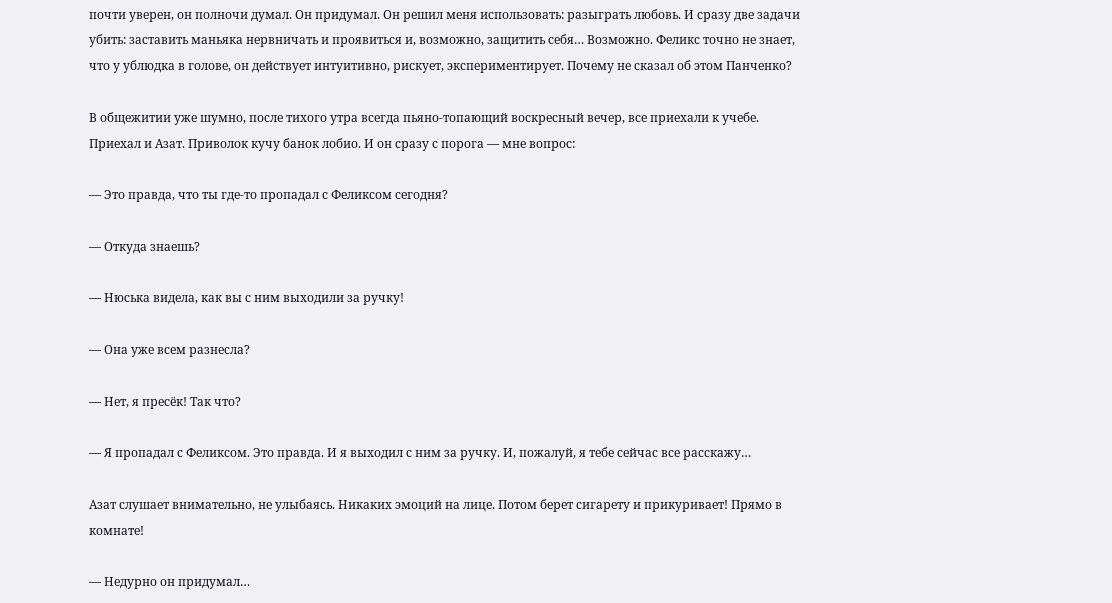почти уверен, он полночи думал. Он придумал. Он решил меня использовать: разыграть любовь. И сразу две задачи убить: заставить маньяка нервничать и проявиться и, возможно, защитить себя… Возможно. Феликс точно не знает, что у ублюдка в голове, он действует интуитивно, рискует, экспериментирует. Почему не сказал об этом Панченко?

В общежитии уже шумно, после тихого утра всегда пьяно-топающий воскресный вечер, все приехали к учебе. Приехал и Азат. Приволок кучу банок лобио. И он сразу с порога — мне вопрос:

— Это правда, что ты где-то пропадал с Феликсом сегодня?

— Откуда знаешь?

— Нюська видела, как вы с ним выходили за ручку!

— Она уже всем разнесла?

— Нет, я пресёк! Так что?

— Я пропадал с Феликсом. Это правда. И я выходил с ним за ручку. И, пожалуй, я тебе сейчас все расскажу…

Азат слушает внимательно, не улыбаясь. Никаких эмоций на лице. Потом берет сигарету и прикуривает! Прямо в комнате!

— Недурно он придумал…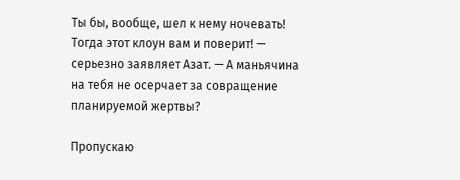Ты бы, вообще, шел к нему ночевать! Тогда этот клоун вам и поверит! — серьезно заявляет Азат. — А маньячина на тебя не осерчает за совращение планируемой жертвы?

Пропускаю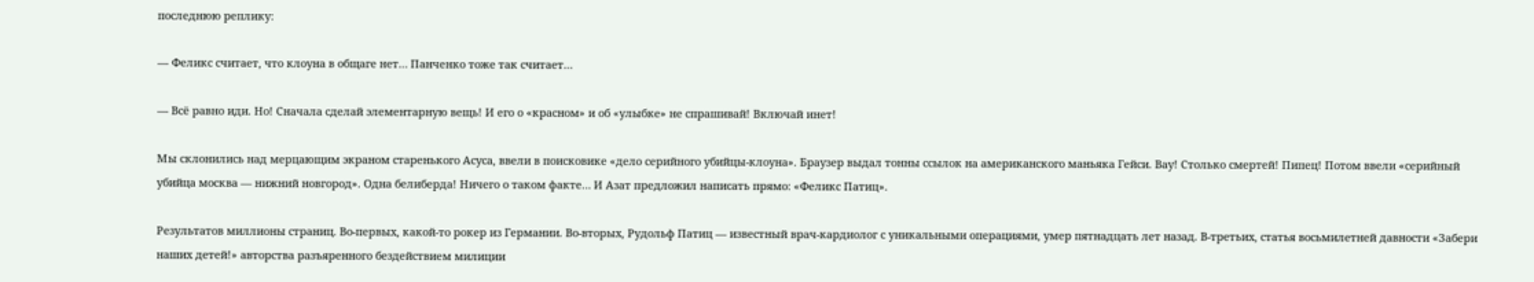последнюю реплику:

— Феликс считает, что клоуна в общаге нет… Панченко тоже так считает…

— Всё равно иди. Но! Сначала сделай элементарную вещь! И его о «красном» и об «улыбке» не спрашивай! Включай инет!

Мы склонились над мерцающим экраном старенького Асуса, ввели в поисковике «дело серийного убийцы-клоуна». Браузер выдал тонны ссылок на американского маньяка Гейси. Вау! Столько смертей! Пипец! Потом ввели «серийный убийца москва — нижний новгород». Одна белиберда! Ничего о таком факте… И Азат предложил написать прямо: «Феликс Патиц».

Результатов миллионы страниц. Во-первых, какой-то рокер из Германии. Во-вторых, Рудольф Патиц — известный врач-кардиолог с уникальными операциями, умер пятнадцать лет назад. В-третьих, статья восьмилетней давности «Забери наших детей!» авторства разъяренного бездействием милиции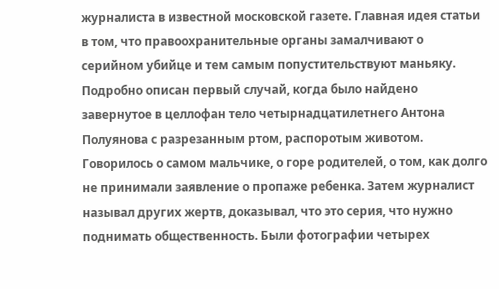журналиста в известной московской газете. Главная идея статьи в том, что правоохранительные органы замалчивают о серийном убийце и тем самым попустительствуют маньяку. Подробно описан первый случай, когда было найдено завернутое в целлофан тело четырнадцатилетнего Антона Полуянова с разрезанным ртом, распоротым животом. Говорилось о самом мальчике, о горе родителей, о том, как долго не принимали заявление о пропаже ребенка. Затем журналист называл других жертв, доказывал, что это серия, что нужно поднимать общественность. Были фотографии четырех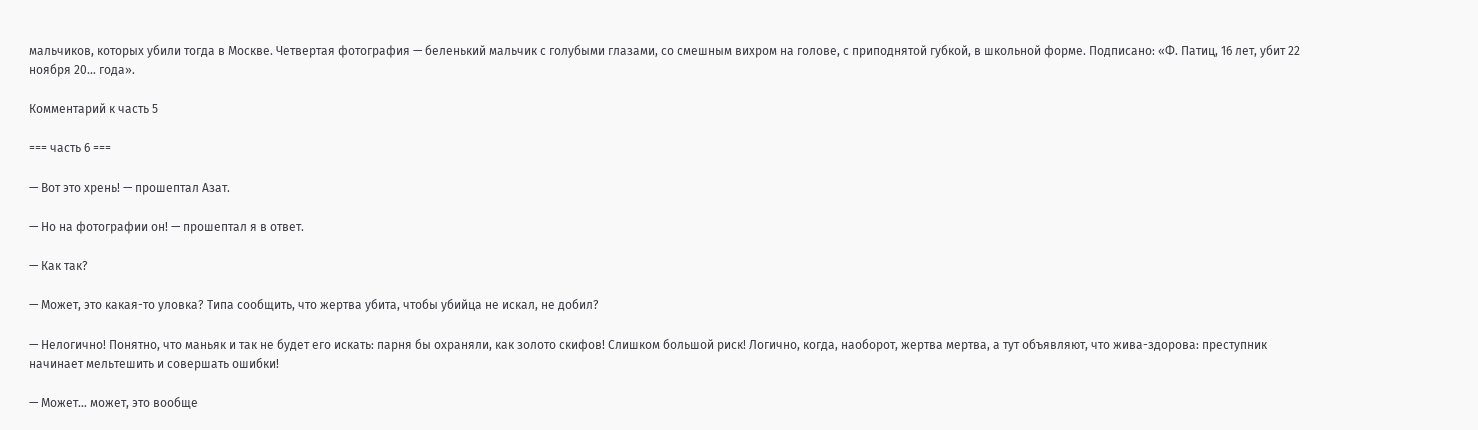мальчиков, которых убили тогда в Москве. Четвертая фотография — беленький мальчик с голубыми глазами, со смешным вихром на голове, с приподнятой губкой, в школьной форме. Подписано: «Ф. Патиц, 16 лет, убит 22 ноября 20… года».

Комментарий к часть 5

=== часть 6 ===

— Вот это хрень! — прошептал Азат.

— Но на фотографии он! — прошептал я в ответ.

— Как так?

— Может, это какая-то уловка? Типа сообщить, что жертва убита, чтобы убийца не искал, не добил?

— Нелогично! Понятно, что маньяк и так не будет его искать: парня бы охраняли, как золото скифов! Слишком большой риск! Логично, когда, наоборот, жертва мертва, а тут объявляют, что жива-здорова: преступник начинает мельтешить и совершать ошибки!

— Может… может, это вообще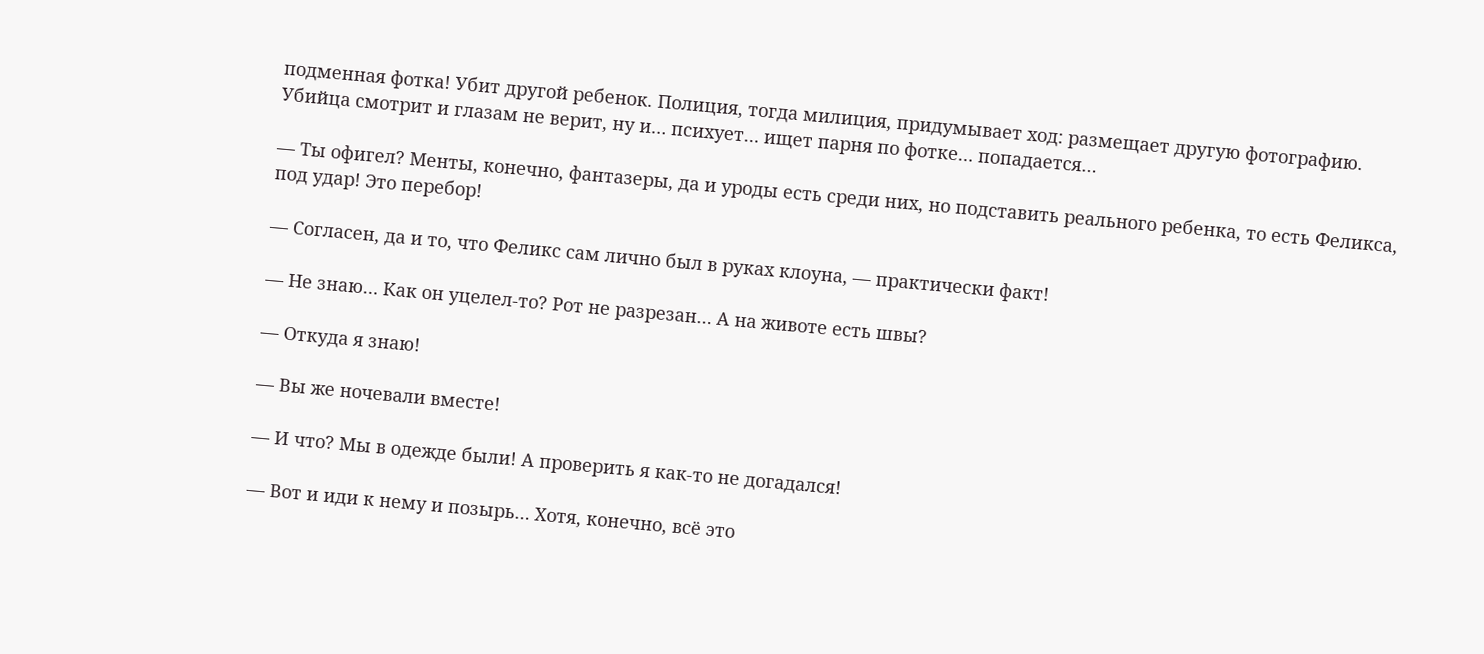подменная фотка! Убит другой ребенок. Полиция, тогда милиция, придумывает ход: размещает другую фотографию. Убийца смотрит и глазам не верит, ну и… психует… ищет парня по фотке… попадается…

— Ты офигел? Менты, конечно, фантазеры, да и уроды есть среди них, но подставить реального ребенка, то есть Феликса, под удар! Это перебор!

— Согласен, да и то, что Феликс сам лично был в руках клоуна, — практически факт!

— Не знаю… Как он уцелел-то? Рот не разрезан… А на животе есть швы?

— Откуда я знаю!

— Вы же ночевали вместе!

— И что? Мы в одежде были! А проверить я как-то не догадался!

— Вот и иди к нему и позырь… Хотя, конечно, всё это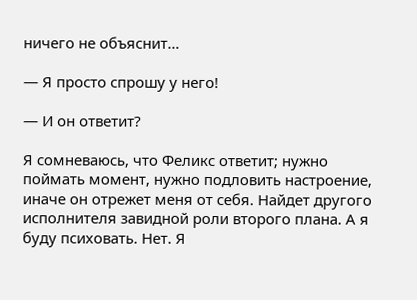ничего не объяснит…

— Я просто спрошу у него!

— И он ответит?

Я сомневаюсь, что Феликс ответит; нужно поймать момент, нужно подловить настроение, иначе он отрежет меня от себя. Найдет другого исполнителя завидной роли второго плана. А я буду психовать. Нет. Я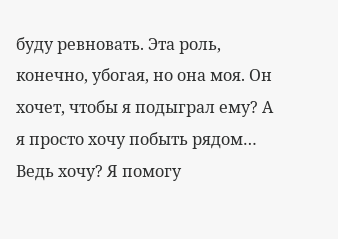буду ревновать. Эта роль, конечно, убогая, но она моя. Он хочет, чтобы я подыграл ему? А я просто хочу побыть рядом… Ведь хочу? Я помогу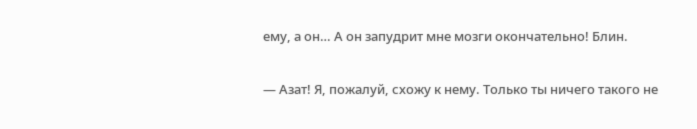ему, а он… А он запудрит мне мозги окончательно! Блин.

— Азат! Я, пожалуй, схожу к нему. Только ты ничего такого не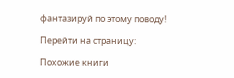фантазируй по этому поводу!

Перейти на страницу:

Похожие книги